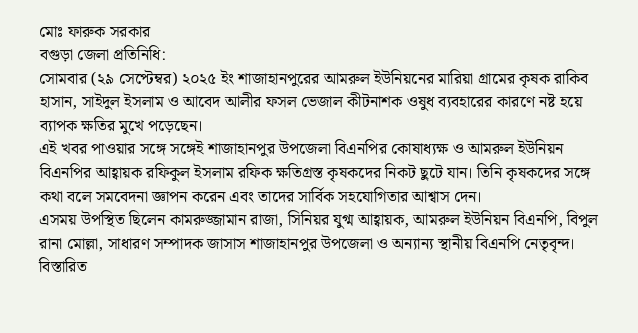মোঃ ফারুক সরকার
বগুড়া জেলা প্রতিনিধি:
সোমবার (২৯ সেপ্টেম্বর) ২০২৫ ইং শাজাহানপুরের আমরুল ইউনিয়নের মারিয়া গ্রামের কৃষক রাকিব হাসান, সাইদুল ইসলাম ও আবেদ আলীর ফসল ভেজাল কীটনাশক ওষুধ ব্যবহারের কারণে নষ্ট হয়ে ব্যাপক ক্ষতির মুখে পড়েছেন।
এই খবর পাওয়ার সঙ্গে সঙ্গেই শাজাহানপুর উপজেলা বিএনপির কোষাধ্যক্ষ ও আমরুল ইউনিয়ন বিএনপির আহ্বায়ক রফিকুল ইসলাম রফিক ক্ষতিগ্রস্ত কৃষকদের নিকট ছুটে যান। তিনি কৃষকদের সঙ্গে কথা বলে সমবেদনা জ্ঞাপন করেন এবং তাদের সার্বিক সহযোগিতার আশ্বাস দেন।
এসময় উপস্থিত ছিলেন কামরুজ্জামান রাজা, সিনিয়র যুগ্ম আহ্বায়ক, আমরুল ইউনিয়ন বিএনপি, বিপুল রানা মোল্লা, সাধারণ সম্পাদক জাসাস শাজাহানপুর উপজেলা ও অন্যান্য স্থানীয় বিএনপি নেতৃবৃন্দ।
বিস্তারিত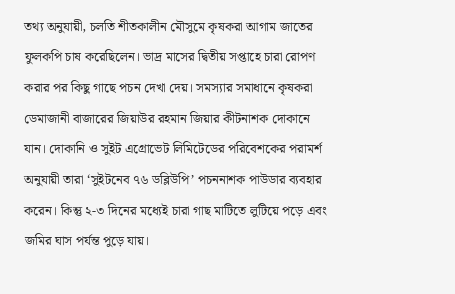তথ্য অনুযায়ী, চলতি শীতকালীন মৌসুমে কৃষকরা আগাম জাতের ফুলকপি চাষ করেছিলেন। ভাদ্র মাসের দ্বিতীয় সপ্তাহে চারা রোপণ করার পর কিছু গাছে পচন দেখা দেয়। সমস্যার সমাধানে কৃষকরা ডেমাজানী বাজারের জিয়াউর রহমান জিয়ার কীটনাশক দোকানে যান। দোকানি ও সুইট এগ্রোভেট লিমিটেডের পরিবেশকের পরামর্শ অনুযায়ী তারা ‘সুইটনেব ৭৬ ডব্লিউপি’ পচননাশক পাউডার ব্যবহার করেন। কিন্তু ২-৩ দিনের মধ্যেই চারা গাছ মাটিতে লুটিয়ে পড়ে এবং জমির ঘাস পর্যন্ত পুড়ে যায়।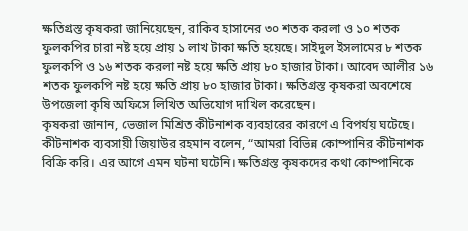ক্ষতিগ্রস্ত কৃষকরা জানিয়েছেন, রাকিব হাসানের ৩০ শতক করলা ও ১০ শতক ফুলকপির চারা নষ্ট হয়ে প্রায় ১ লাখ টাকা ক্ষতি হয়েছে। সাইদুল ইসলামের ৮ শতক ফুলকপি ও ১৬ শতক করলা নষ্ট হয়ে ক্ষতি প্রায় ৮০ হাজার টাকা। আবেদ আলীর ১৬ শতক ফুলকপি নষ্ট হয়ে ক্ষতি প্রায় ৮০ হাজার টাকা। ক্ষতিগ্রস্ত কৃষকরা অবশেষে উপজেলা কৃষি অফিসে লিখিত অভিযোগ দাখিল করেছেন।
কৃষকরা জানান, ভেজাল মিশ্রিত কীটনাশক ব্যবহারের কারণে এ বিপর্যয় ঘটেছে। কীটনাশক ব্যবসায়ী জিয়াউর রহমান বলেন, “আমরা বিভিন্ন কোম্পানির কীটনাশক বিক্রি করি। এর আগে এমন ঘটনা ঘটেনি। ক্ষতিগ্রস্ত কৃষকদের কথা কোম্পানিকে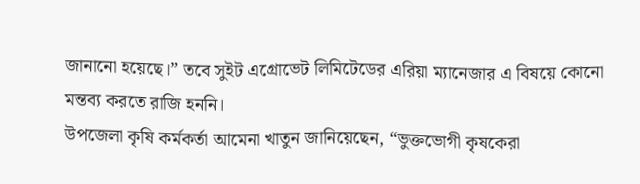জানানো হয়েছে।” তবে সুইট এগ্রোভেট লিমিটেডের এরিয়া ম্যানেজার এ বিষয়ে কোনো মন্তব্য করতে রাজি হননি।
উপজেলা কৃষি কর্মকর্তা আমেনা খাতুন জানিয়েছেন, “ভুক্তভোগী কৃষকেরা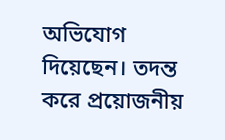অভিযোগ দিয়েছেন। তদন্ত করে প্রয়োজনীয়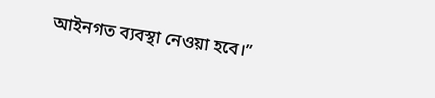আইনগত ব্যবস্থা নেওয়া হবে।”